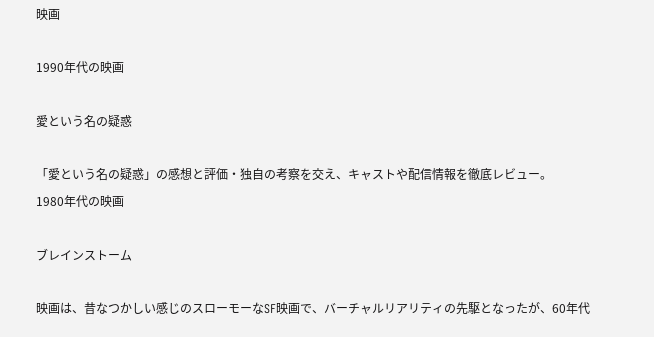映画

1990年代の映画

愛という名の疑惑

「愛という名の疑惑」の感想と評価・独自の考察を交え、キャストや配信情報を徹底レビュー。
1980年代の映画

ブレインストーム

映画は、昔なつかしい感じのスローモーなSF映画で、バーチャルリアリティの先駆となったが、60年代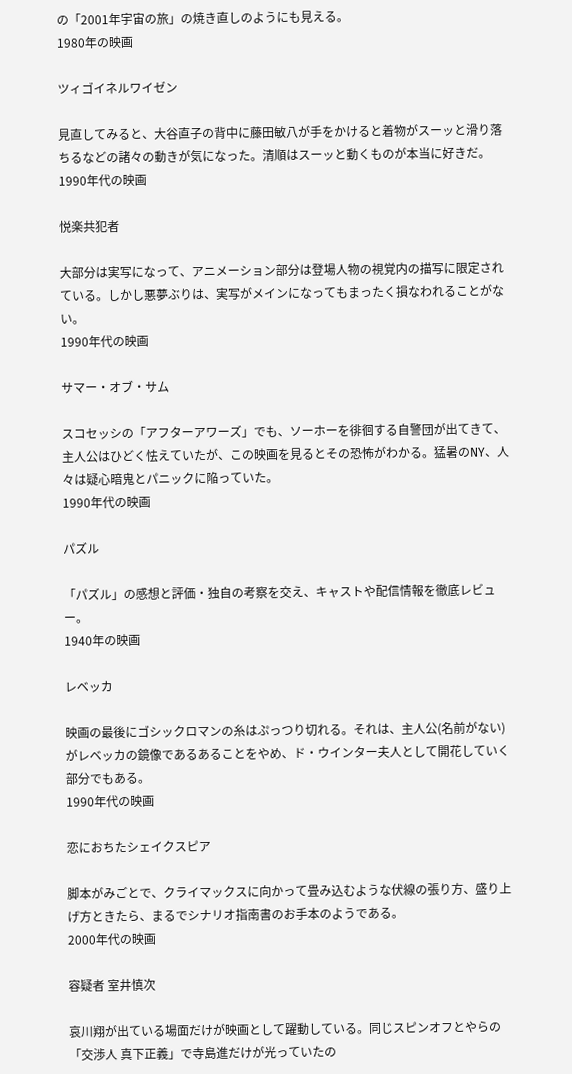の「2001年宇宙の旅」の焼き直しのようにも見える。
1980年の映画

ツィゴイネルワイゼン

見直してみると、大谷直子の背中に藤田敏八が手をかけると着物がスーッと滑り落ちるなどの諸々の動きが気になった。清順はスーッと動くものが本当に好きだ。
1990年代の映画

悦楽共犯者

大部分は実写になって、アニメーション部分は登場人物の視覚内の描写に限定されている。しかし悪夢ぶりは、実写がメインになってもまったく損なわれることがない。
1990年代の映画

サマー・オブ・サム

スコセッシの「アフターアワーズ」でも、ソーホーを徘徊する自警団が出てきて、主人公はひどく怯えていたが、この映画を見るとその恐怖がわかる。猛暑のNY、人々は疑心暗鬼とパニックに陥っていた。
1990年代の映画

パズル

「パズル」の感想と評価・独自の考察を交え、キャストや配信情報を徹底レビュー。
1940年の映画

レベッカ

映画の最後にゴシックロマンの糸はぷっつり切れる。それは、主人公(名前がない)がレベッカの鏡像であるあることをやめ、ド・ウインター夫人として開花していく部分でもある。
1990年代の映画

恋におちたシェイクスピア

脚本がみごとで、クライマックスに向かって畳み込むような伏線の張り方、盛り上げ方ときたら、まるでシナリオ指南書のお手本のようである。
2000年代の映画

容疑者 室井慎次

哀川翔が出ている場面だけが映画として躍動している。同じスピンオフとやらの「交渉人 真下正義」で寺島進だけが光っていたの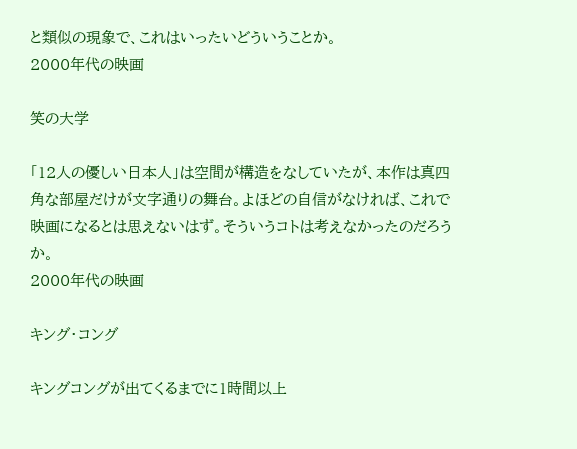と類似の現象で、これはいったいどういうことか。
2000年代の映画

笑の大学

「12人の優しい日本人」は空間が構造をなしていたが、本作は真四角な部屋だけが文字通りの舞台。よほどの自信がなければ、これで映画になるとは思えないはず。そういうコトは考えなかったのだろうか。
2000年代の映画

キング・コング

キングコングが出てくるまでに1時間以上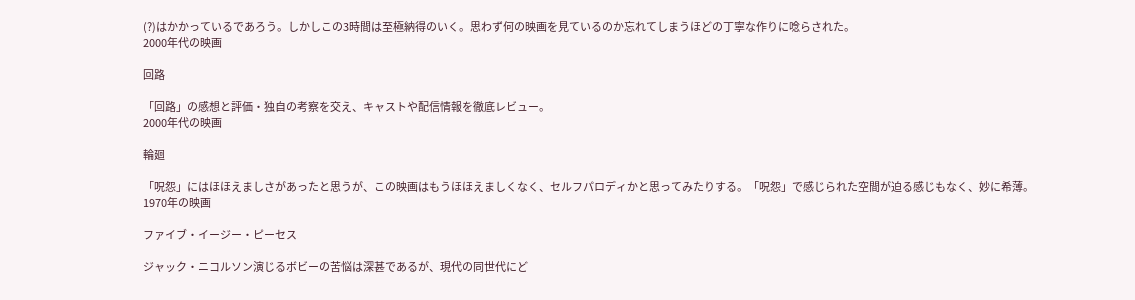(?)はかかっているであろう。しかしこの3時間は至極納得のいく。思わず何の映画を見ているのか忘れてしまうほどの丁寧な作りに唸らされた。
2000年代の映画

回路

「回路」の感想と評価・独自の考察を交え、キャストや配信情報を徹底レビュー。
2000年代の映画

輪廻

「呪怨」にはほほえましさがあったと思うが、この映画はもうほほえましくなく、セルフパロディかと思ってみたりする。「呪怨」で感じられた空間が迫る感じもなく、妙に希薄。
1970年の映画

ファイブ・イージー・ピーセス

ジャック・ニコルソン演じるボビーの苦悩は深甚であるが、現代の同世代にど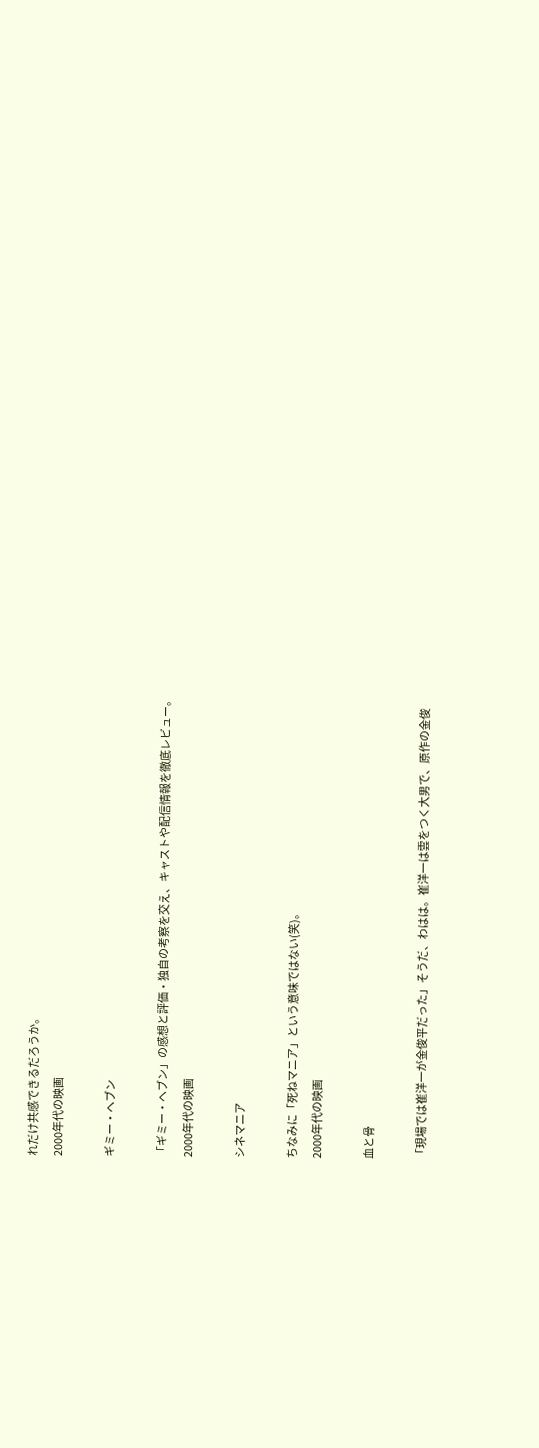れだけ共感できるだろうか。
2000年代の映画

ギミー・ヘブン

「ギミー・ヘブン」の感想と評価・独自の考察を交え、キャストや配信情報を徹底レビュー。
2000年代の映画

シネマニア

ちなみに「死ねマニア」という意味ではない(笑)。
2000年代の映画

血と骨

「現場では崔洋一が金俊平だった」そうだ、わはは。崔洋一は雲をつく大男で、原作の金俊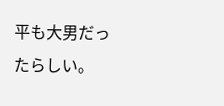平も大男だったらしい。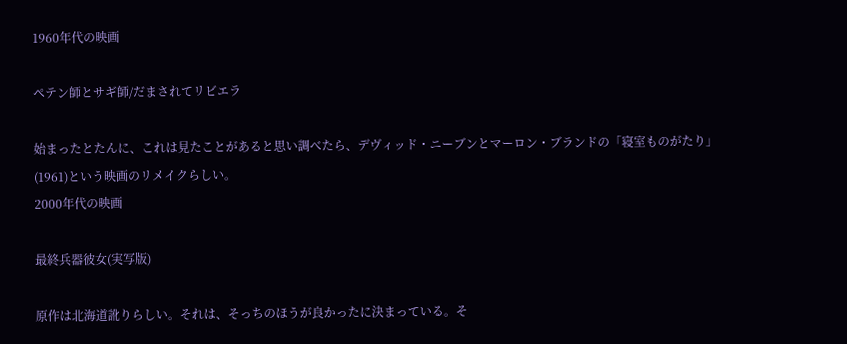1960年代の映画

ペテン師とサギ師/だまされてリビエラ

始まったとたんに、これは見たことがあると思い調べたら、デヴィッド・ニーブンとマーロン・ブランドの「寝室ものがたり」(1961)という映画のリメイクらしい。
2000年代の映画

最終兵器彼女(実写版)

原作は北海道訛りらしい。それは、そっちのほうが良かったに決まっている。そ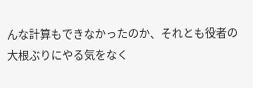んな計算もできなかったのか、それとも役者の大根ぶりにやる気をなく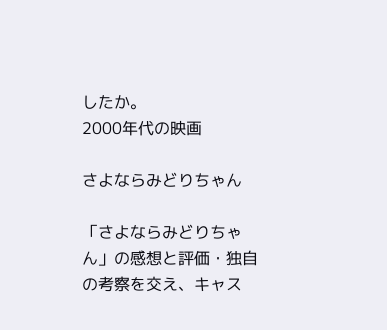したか。
2000年代の映画

さよならみどりちゃん

「さよならみどりちゃん」の感想と評価・独自の考察を交え、キャス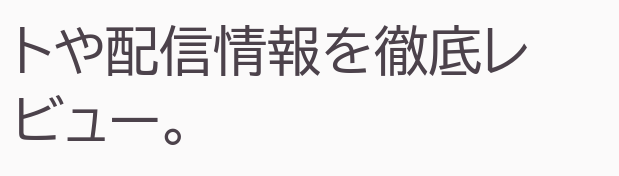トや配信情報を徹底レビュー。